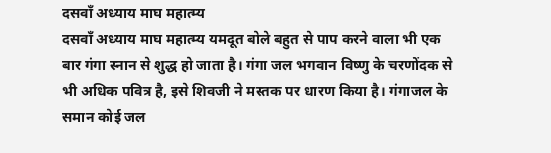दसवाँ अध्याय माघ महात्म्य
दसवाँ अध्याय माघ महात्म्य यमदूत बोले बहुत से पाप करने वाला भी एक बार गंगा स्नान से शुद्ध हो जाता है। गंगा जल भगवान विष्णु के चरणोंदक से भी अधिक पवित्र है, इसे शिवजी ने मस्तक पर धारण किया है। गंगाजल के समान कोई जल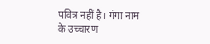पवित्र नहीं है। गंगा नाम के उच्चारण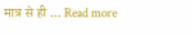मात्र से ही … Read more